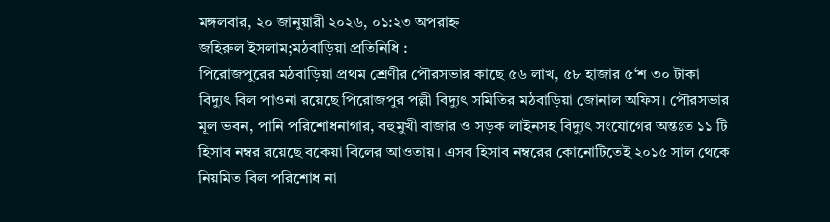মঙ্গলবার, ২০ জানুয়ারী ২০২৬, ০১:২৩ অপরাহ্ন
জহিরুল ইসলাম;মঠবাড়িয়া প্রতিনিধি :
পিরোজপুরের মঠবাড়িয়া প্রথম শ্রেণীর পৌরসভার কাছে ৫৬ লাখ, ৫৮ হাজার ৫‘শ ৩০ টাকা বিদ্যুৎ বিল পাওনা রয়েছে পিরোজপুর পল্লী বিদ্যুৎ সমিতির মঠবাড়িয়া জোনাল অফিস। পৌরসভার মূল ভবন, পানি পরিশোধনাগার, বহুমুখী বাজার ও সড়ক লাইনসহ বিদ্যুৎ সংযোগের অন্তঃত ১১ টি হিসাব নম্বর রয়েছে বকেয়া বিলের আওতায়। এসব হিসাব নম্বরের কোনোটিতেই ২০১৫ সাল থেকে নিয়মিত বিল পরিশোধ না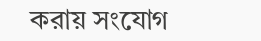করায় সংযোগ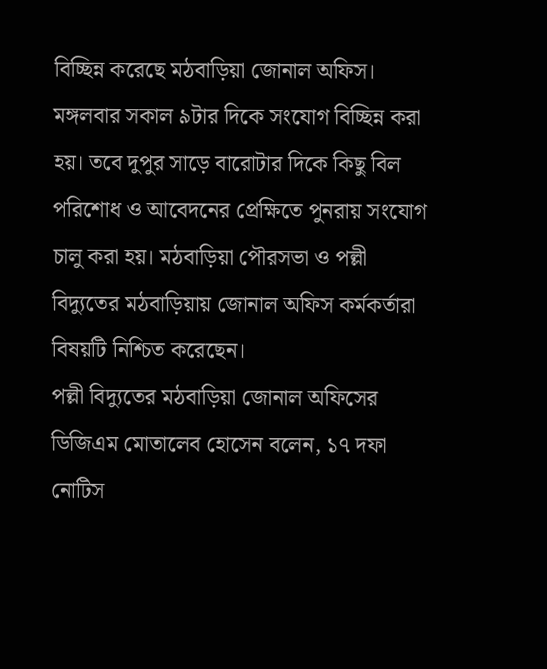বিচ্ছিন্ন করেছে মঠবাড়িয়া জোনাল অফিস। মঙ্গলবার সকাল ৯টার দিকে সংযোগ বিচ্ছিন্ন করা হয়। তবে দুপুর সাড়ে বারোটার দিকে কিছু বিল পরিশোধ ও আবেদনের প্রেক্ষিতে পুনরায় সংযোগ চালু করা হয়। মঠবাড়িয়া পৌরসভা ও পল্লী বিদ্যুতের মঠবাড়িয়ায় জোনাল অফিস কর্মকর্তারা বিষয়টি নিশ্চিত করেছেন।
পল্লী বিদ্যুতের মঠবাড়িয়া জোনাল অফিসের ডিজিএম মোতালেব হোসেন বলেন, ১৭ দফা নোটিস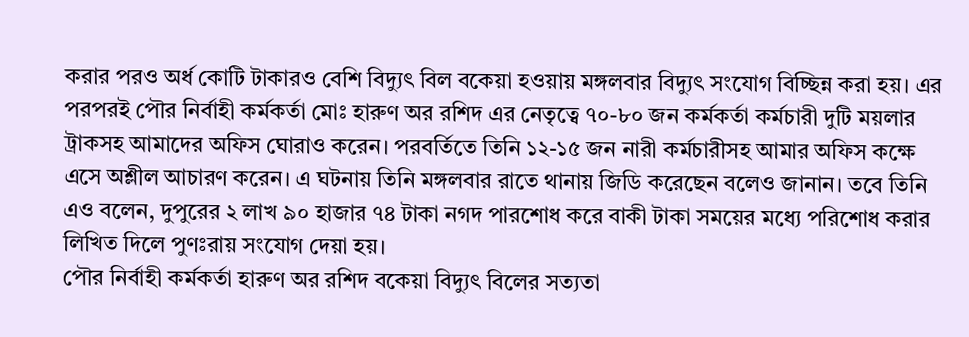করার পরও অর্ধ কোটি টাকারও বেশি বিদ্যুৎ বিল বকেয়া হওয়ায় মঙ্গলবার বিদ্যুৎ সংযোগ বিচ্ছিন্ন করা হয়। এর পরপরই পৌর নির্বাহী কর্মকর্তা মোঃ হারুণ অর রশিদ এর নেতৃত্বে ৭০-৮০ জন কর্মকর্তা কর্মচারী দুটি ময়লার ট্রাকসহ আমাদের অফিস ঘোরাও করেন। পরবর্তিতে তিনি ১২-১৫ জন নারী কর্মচারীসহ আমার অফিস কক্ষে এসে অশ্লীল আচারণ করেন। এ ঘটনায় তিনি মঙ্গলবার রাতে থানায় জিডি করেছেন বলেও জানান। তবে তিনি এও বলেন, দুপুরের ২ লাখ ৯০ হাজার ৭৪ টাকা নগদ পারশোধ করে বাকী টাকা সময়ের মধ্যে পরিশোধ করার লিখিত দিলে পুণঃরায় সংযোগ দেয়া হয়।
পৌর নির্বাহী কর্মকর্তা হারুণ অর রশিদ বকেয়া বিদ্যুৎ বিলের সত্যতা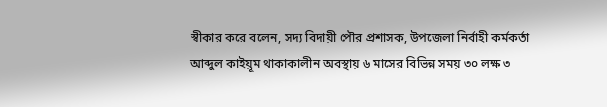স্বীকার করে বলেন, সদ্য বিদায়ী পৌর প্রশাসক, উপজেলা নির্বাহী কর্মকর্তা আব্দুল কাইয়ূম থাকাকালীন অবস্থায় ৬ মাসের বিভিন্ন সময় ৩০ লক্ষ ৩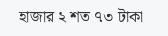হাজার ২ শত ৭৩ টাকা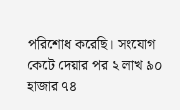পরিশোধ করেছি। সংযোগ কেটে দেয়ার পর ২ লাখ ৯০ হাজার ৭৪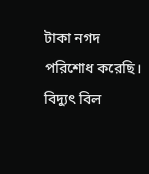টাকা নগদ পরিশোধ করেছি। বিদ্যুৎ বিল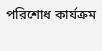পরিশোধ কার্যক্রম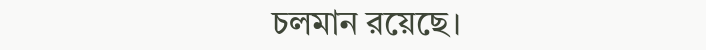চলমান রয়েছে।